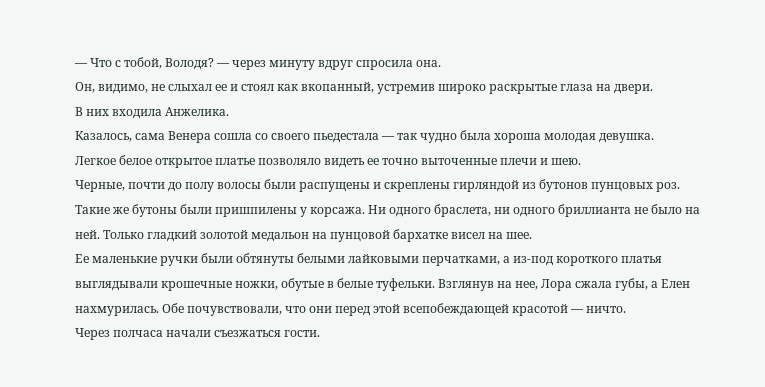— Что с тобой, Володя? — через минуту вдруг спросила она.
Он, видимо, не слыхал ее и стоял как вкопанный, устремив широко раскрытые глаза на двери.
В них входила Анжелика.
Казалось, сама Венера сошла со своего пьедестала — так чудно была хороша молодая девушка.
Легкое белое открытое платье позволяло видеть ее точно выточенные плечи и шею.
Черные, почти до полу волосы были распущены и скреплены гирляндой из бутонов пунцовых роз. Такие же бутоны были пришпилены у корсажа. Ни одного браслета, ни одного бриллианта не было на ней. Только гладкий золотой медальон на пунцовой бархатке висел на шее.
Ее маленькие ручки были обтянуты белыми лайковыми перчатками, а из-под короткого платья выглядывали крошечные ножки, обутые в белые туфельки. Взглянув на нее, Лора сжала губы, а Елен нахмурилась. Обе почувствовали, что они перед этой всепобеждающей красотой — ничто.
Через полчаса начали съезжаться гости.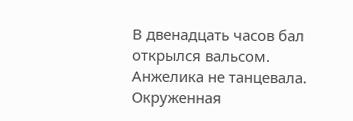В двенадцать часов бал открылся вальсом.
Анжелика не танцевала. Окруженная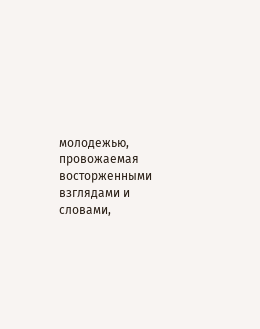молодежью, провожаемая восторженными взглядами и словами,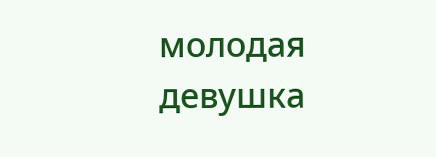молодая девушка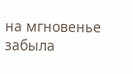на мгновенье забыла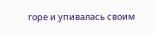горе и упивалась своим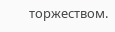торжеством.